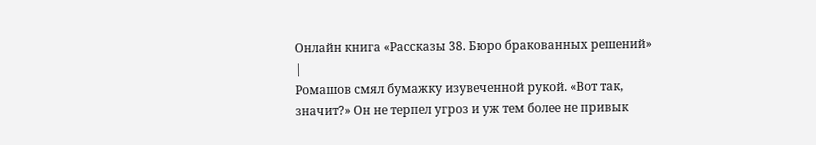Онлайн книга «Рассказы 38. Бюро бракованных решений»
|
Ромашов смял бумажку изувеченной рукой. «Вот так, значит?» Он не терпел угроз и уж тем более не привык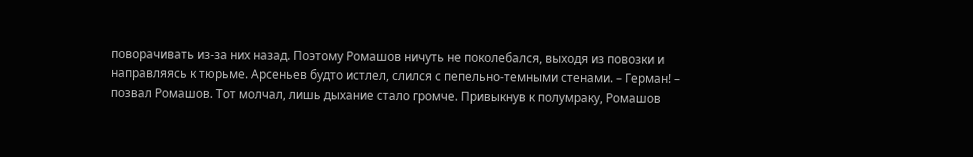поворачивать из-за них назад. Поэтому Ромашов ничуть не поколебался, выходя из повозки и направляясь к тюрьме. Арсеньев будто истлел, слился с пепельно-темными стенами. – Герман! – позвал Ромашов. Тот молчал, лишь дыхание стало громче. Привыкнув к полумраку, Ромашов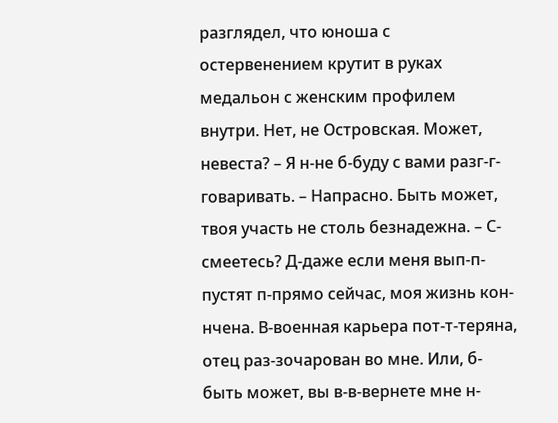разглядел, что юноша с остервенением крутит в руках медальон с женским профилем внутри. Нет, не Островская. Может, невеста? – Я н-не б-буду с вами разг-г-говаривать. – Напрасно. Быть может, твоя участь не столь безнадежна. – С-смеетесь? Д-даже если меня вып-п-пустят п-прямо сейчас, моя жизнь кон-нчена. В-военная карьера пот-т-теряна, отец раз-зочарован во мне. Или, б-быть может, вы в-в-вернете мне н-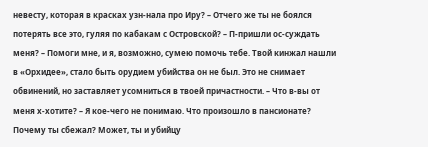невесту, которая в красках узн-нала про Иру? – Отчего же ты не боялся потерять все это, гуляя по кабакам с Островской? – П-пришли ос-суждать меня? – Помоги мне, и я, возможно, сумею помочь тебе. Твой кинжал нашли в «Орхидее», стало быть орудием убийства он не был. Это не снимает обвинений, но заставляет усомниться в твоей причастности. – Что в-вы от меня х-хотите? – Я кое-чего не понимаю. Что произошло в пансионате? Почему ты сбежал? Может, ты и убийцу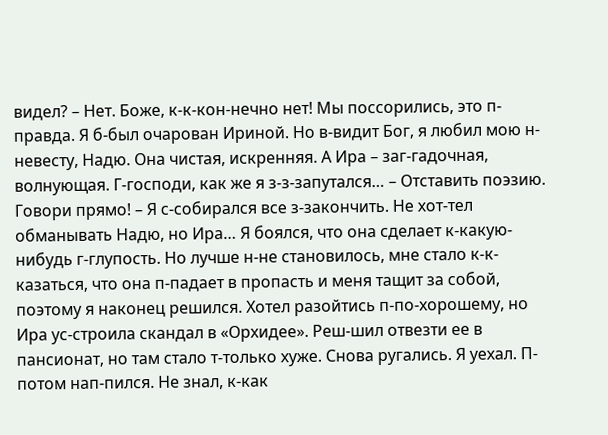видел? – Нет. Боже, к-к-кон-нечно нет! Мы поссорились, это п-правда. Я б-был очарован Ириной. Но в-видит Бог, я любил мою н-невесту, Надю. Она чистая, искренняя. А Ира – заг-гадочная, волнующая. Г-господи, как же я з-з-запутался… – Отставить поэзию. Говори прямо! – Я с-собирался все з-закончить. Не хот-тел обманывать Надю, но Ира… Я боялся, что она сделает к-какую-нибудь г-глупость. Но лучше н-не становилось, мне стало к-к-казаться, что она п-падает в пропасть и меня тащит за собой, поэтому я наконец решился. Хотел разойтись п-по-хорошему, но Ира ус-строила скандал в «Орхидее». Реш-шил отвезти ее в пансионат, но там стало т-только хуже. Снова ругались. Я уехал. П-потом нап-пился. Не знал, к-как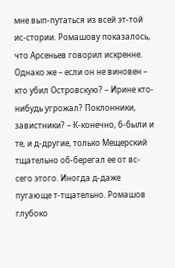мне вып-путаться из всей эт-той ис-стории. Ромашову показалось, что Арсеньев говорил искренне. Однако же – если он не виновен – кто убил Островскую? – Ирине кто-нибудь угрожал? Поклонники, завистники? – К-конечно, б-были и те, и д-другие, только Мещерский тщательно об-берегал ее от вс-сего этого. Иногда д-даже пугающе т-тщательно. Ромашов глубоко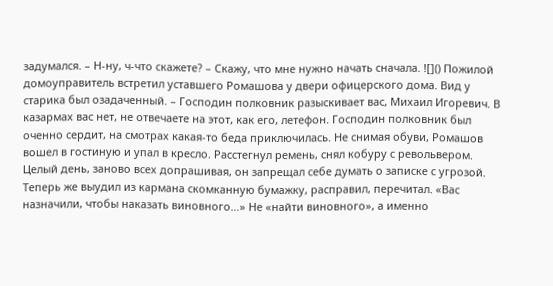задумался. – Н-ну, ч-что скажете? – Скажу, что мне нужно начать сначала. ![]() Пожилой домоуправитель встретил уставшего Ромашова у двери офицерского дома. Вид у старика был озадаченный. – Господин полковник разыскивает вас, Михаил Игоревич. В казармах вас нет, не отвечаете на этот, как его, летефон. Господин полковник был оченно сердит, на смотрах какая-то беда приключилась. Не снимая обуви, Ромашов вошел в гостиную и упал в кресло. Расстегнул ремень, снял кобуру с револьвером. Целый день, заново всех допрашивая, он запрещал себе думать о записке с угрозой. Теперь же выудил из кармана скомканную бумажку, расправил, перечитал. «Вас назначили, чтобы наказать виновного…» Не «найти виновного», а именно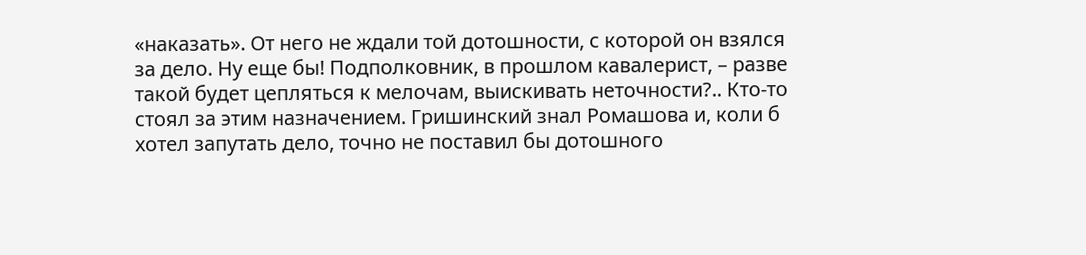«наказать». От него не ждали той дотошности, с которой он взялся за дело. Ну еще бы! Подполковник, в прошлом кавалерист, – разве такой будет цепляться к мелочам, выискивать неточности?.. Кто-то стоял за этим назначением. Гришинский знал Ромашова и, коли б хотел запутать дело, точно не поставил бы дотошного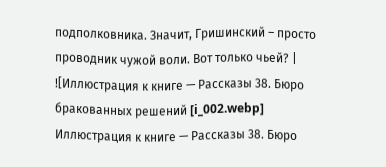подполковника. Значит, Гришинский – просто проводник чужой воли. Вот только чьей? |
![Иллюстрация к книге — Рассказы 38. Бюро бракованных решений [i_002.webp] Иллюстрация к книге — Рассказы 38. Бюро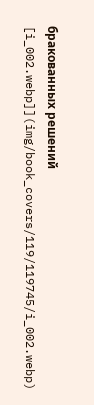бракованных решений [i_002.webp]](img/book_covers/119/119745/i_002.webp)